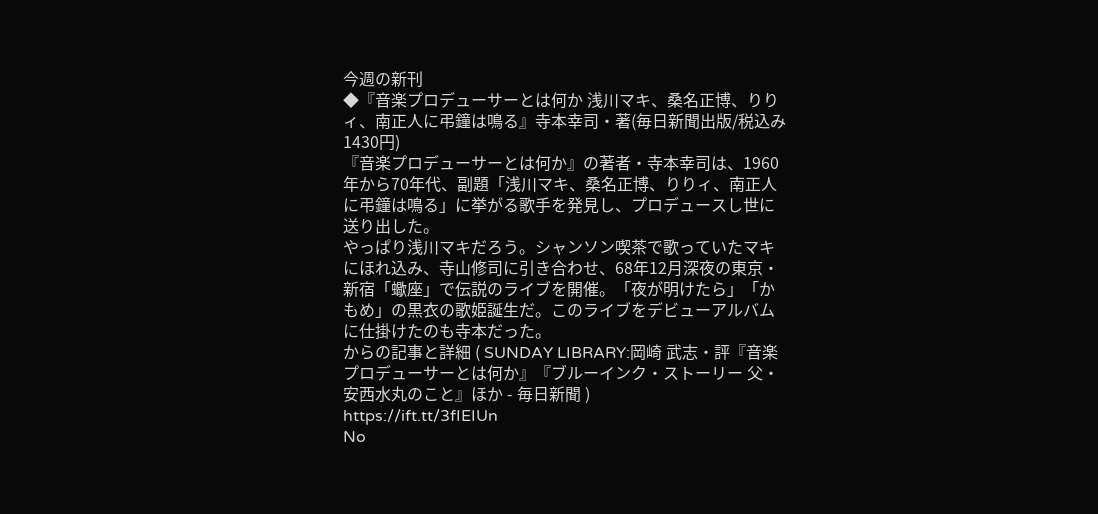今週の新刊
◆『音楽プロデューサーとは何か 浅川マキ、桑名正博、りりィ、南正人に弔鐘は鳴る』寺本幸司・著(毎日新聞出版/税込み1430円)
『音楽プロデューサーとは何か』の著者・寺本幸司は、1960年から70年代、副題「浅川マキ、桑名正博、りりィ、南正人に弔鐘は鳴る」に挙がる歌手を発見し、プロデュースし世に送り出した。
やっぱり浅川マキだろう。シャンソン喫茶で歌っていたマキにほれ込み、寺山修司に引き合わせ、68年12月深夜の東京・新宿「蠍座」で伝説のライブを開催。「夜が明けたら」「かもめ」の黒衣の歌姫誕生だ。このライブをデビューアルバムに仕掛けたのも寺本だった。
からの記事と詳細 ( SUNDAY LIBRARY:岡崎 武志・評『音楽プロデューサーとは何か』『ブルーインク・ストーリー 父・安西水丸のこと』ほか - 毎日新聞 )
https://ift.tt/3fIEIUn
No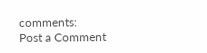comments:
Post a Comment